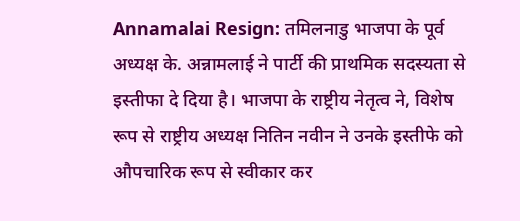Annamalai Resign: तमिलनाडु भाजपा के पूर्व अध्यक्ष के. अन्नामलाई ने पार्टी की प्राथमिक सदस्यता से इस्तीफा दे दिया है। भाजपा के राष्ट्रीय नेतृत्व ने, विशेष रूप से राष्ट्रीय अध्यक्ष नितिन नवीन ने उनके इस्तीफे को औपचारिक रूप से स्वीकार कर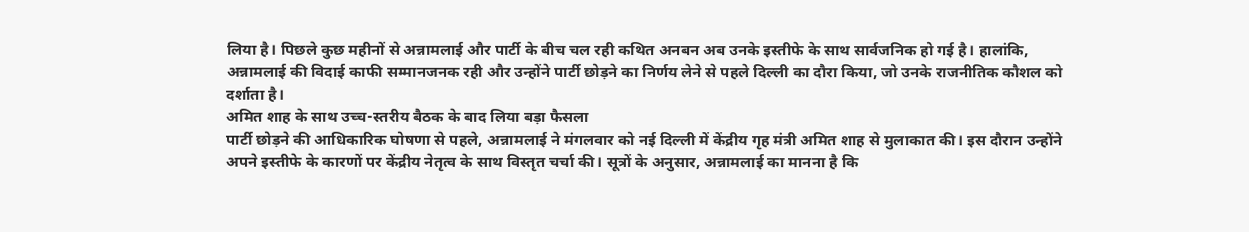लिया है। पिछले कुछ महीनों से अन्नामलाई और पार्टी के बीच चल रही कथित अनबन अब उनके इस्तीफे के साथ सार्वजनिक हो गई है। हालांकि, अन्नामलाई की विदाई काफी सम्मानजनक रही और उन्होंने पार्टी छोड़ने का निर्णय लेने से पहले दिल्ली का दौरा किया, जो उनके राजनीतिक कौशल को दर्शाता है।
अमित शाह के साथ उच्च-स्तरीय बैठक के बाद लिया बड़ा फैसला
पार्टी छोड़ने की आधिकारिक घोषणा से पहले, अन्नामलाई ने मंगलवार को नई दिल्ली में केंद्रीय गृह मंत्री अमित शाह से मुलाकात की। इस दौरान उन्होंने अपने इस्तीफे के कारणों पर केंद्रीय नेतृत्व के साथ विस्तृत चर्चा की। सूत्रों के अनुसार, अन्नामलाई का मानना है कि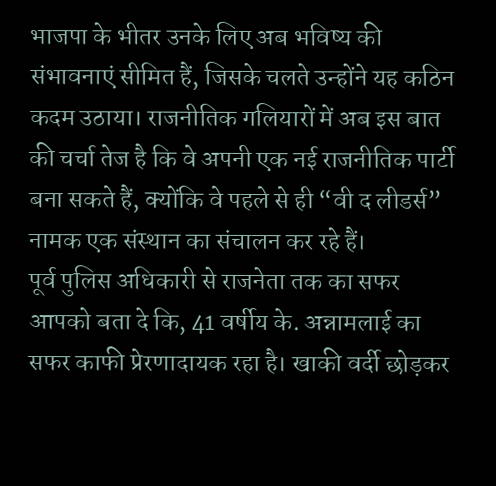भाजपा के भीतर उनके लिए अब भविष्य की संभावनाएं सीमित हैं, जिसके चलते उन्होंने यह कठिन कदम उठाया। राजनीतिक गलियारों में अब इस बात की चर्चा तेज है कि वे अपनी एक नई राजनीतिक पार्टी बना सकते हैं, क्योंकि वे पहले से ही “वी द लीडर्स” नामक एक संस्थान का संचालन कर रहे हैं।
पूर्व पुलिस अधिकारी से राजनेता तक का सफर
आपको बता दे कि, 41 वर्षीय के. अन्नामलाई का सफर काफी प्रेरणादायक रहा है। खाकी वर्दी छोड़कर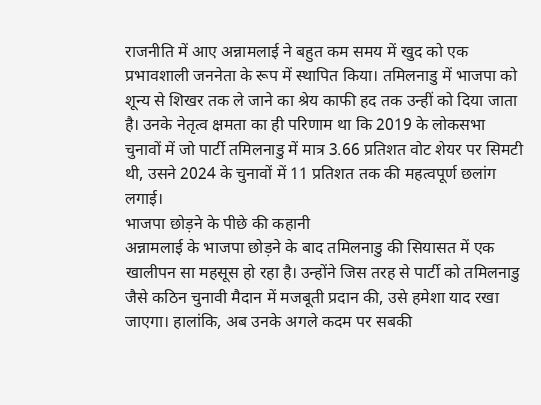राजनीति में आए अन्नामलाई ने बहुत कम समय में खुद को एक प्रभावशाली जननेता के रूप में स्थापित किया। तमिलनाडु में भाजपा को शून्य से शिखर तक ले जाने का श्रेय काफी हद तक उन्हीं को दिया जाता है। उनके नेतृत्व क्षमता का ही परिणाम था कि 2019 के लोकसभा चुनावों में जो पार्टी तमिलनाडु में मात्र 3.66 प्रतिशत वोट शेयर पर सिमटी थी, उसने 2024 के चुनावों में 11 प्रतिशत तक की महत्वपूर्ण छलांग लगाई।
भाजपा छोड़ने के पीछे की कहानी
अन्नामलाई के भाजपा छोड़ने के बाद तमिलनाडु की सियासत में एक खालीपन सा महसूस हो रहा है। उन्होंने जिस तरह से पार्टी को तमिलनाडु जैसे कठिन चुनावी मैदान में मजबूती प्रदान की, उसे हमेशा याद रखा जाएगा। हालांकि, अब उनके अगले कदम पर सबकी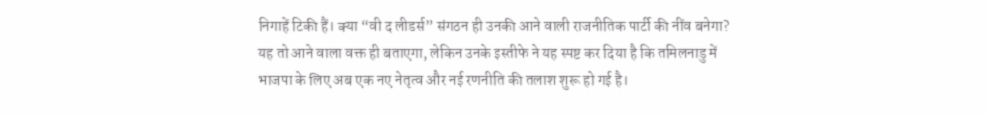निगाहें टिकी हैं। क्या “वी द लीडर्स” संगठन ही उनकी आने वाली राजनीतिक पार्टी की नींव बनेगा? यह तो आने वाला वक्त ही बताएगा, लेकिन उनके इस्तीफे ने यह स्पष्ट कर दिया है कि तमिलनाडु में भाजपा के लिए अब एक नए नेतृत्व और नई रणनीति की तलाश शुरू हो गई है।